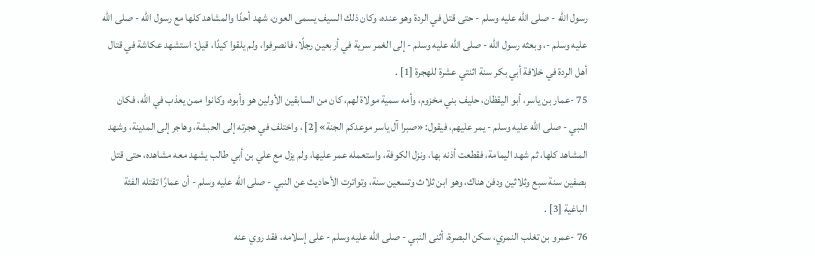رسول الله - صلى الله عليه وسلم - حتى قتل في الردة وهو عنده، وكان ذلك السيف يسمى العون، شهد أحدًا والمشاهد كلها مع رسول الله - صلى الله عليه وسلم -، وبعثه رسول الله - صلى الله عليه وسلم - إلى الغمر سرية في أربعين رجلًا، فانصرفوا، ولم يلقوا كيدًا، قيل: استشهد عكاشة في قتال أهل الردة في خلافة أبي بكر سنة اثنتي عشرة للهجرة [1] .
75 -عمار بن ياسر، أبو اليقظان، حليف بني مخزوم، وأمه سمية مولاة لهم، كان من السابقين الأولين هو وأبوه، وكانوا ممن يعذب في الله، فكان النبي - صلى الله عليه وسلم - يمر عليهم، فيقول: «صبرا آل ياسر موعدكم الجنة» [2] ، واختلف في هجرته إلى الحبشة، وهاجر إلى المدينة، وشهد المشاهد كلها، ثم شهد اليمامة، فقطعت أذنه بها، ونزل الكوفة، واستعمله عمر عليها، ولم يزل مع علي بن أبي طالب يشهد معه مشاهده، حتى قتل بصفين سنة سبع وثلاثين ودفن هناك، وهو ابن ثلاث وتسعين سنة، وتواترت الأحاديث عن النبي - صلى الله عليه وسلم - أن عمارًا تقتله الفئة الباغية [3] .
76 -عمرو بن تغلب النمري، سكن البصرة، أثنى النبي - صلى الله عليه وسلم - على إسلامه، فقد روي عنه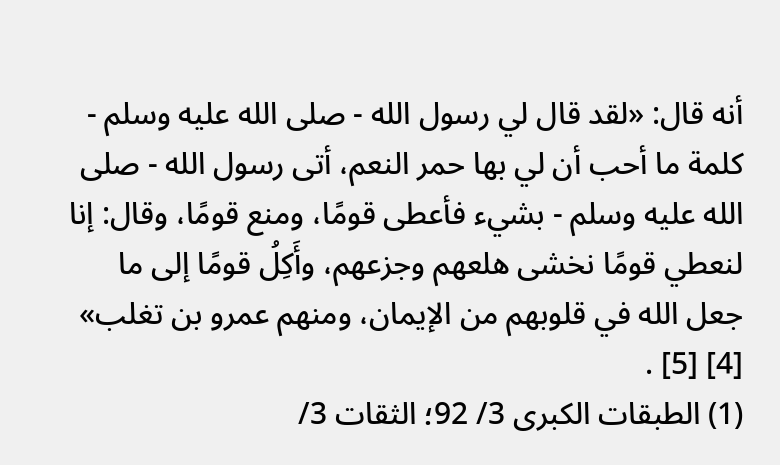أنه قال: «لقد قال لي رسول الله - صلى الله عليه وسلم - كلمة ما أحب أن لي بها حمر النعم، أتى رسول الله - صلى الله عليه وسلم - بشيء فأعطى قومًا، ومنع قومًا، وقال: إنا لنعطي قومًا نخشى هلعهم وجزعهم، وأَكِلُ قومًا إلى ما جعل الله في قلوبهم من الإيمان، ومنهم عمرو بن تغلب» [4] [5] .
(1) الطبقات الكبرى 3/ 92؛ الثقات 3/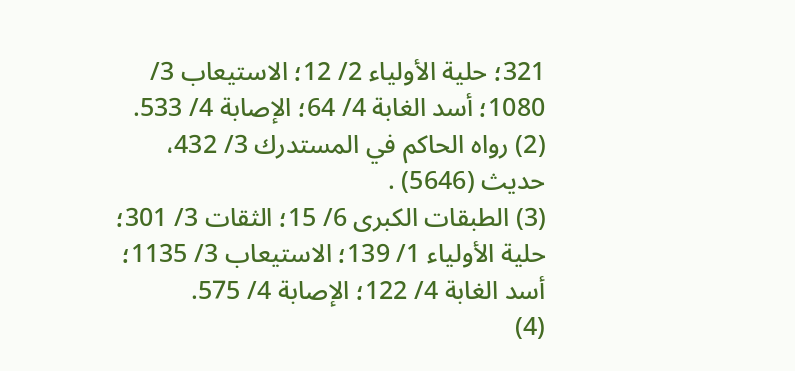321؛ حلية الأولياء 2/ 12؛ الاستيعاب 3/ 1080؛ أسد الغابة 4/ 64؛ الإصابة 4/ 533.
(2) رواه الحاكم في المستدرك 3/ 432، حديث (5646) .
(3) الطبقات الكبرى 6/ 15؛ الثقات 3/ 301؛ حلية الأولياء 1/ 139؛ الاستيعاب 3/ 1135؛ أسد الغابة 4/ 122؛ الإصابة 4/ 575.
(4)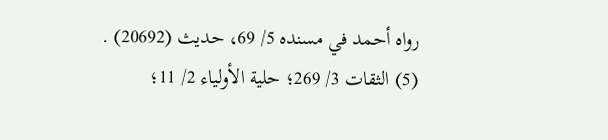رواه أحمد في مسنده 5/ 69، حديث (20692) .
(5) الثقات 3/ 269؛ حلية الأولياء 2/ 11؛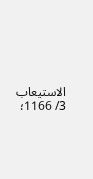الاستيعاب 3/ 1166؛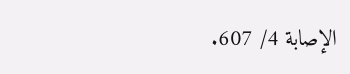الإصابة 4/ 607.